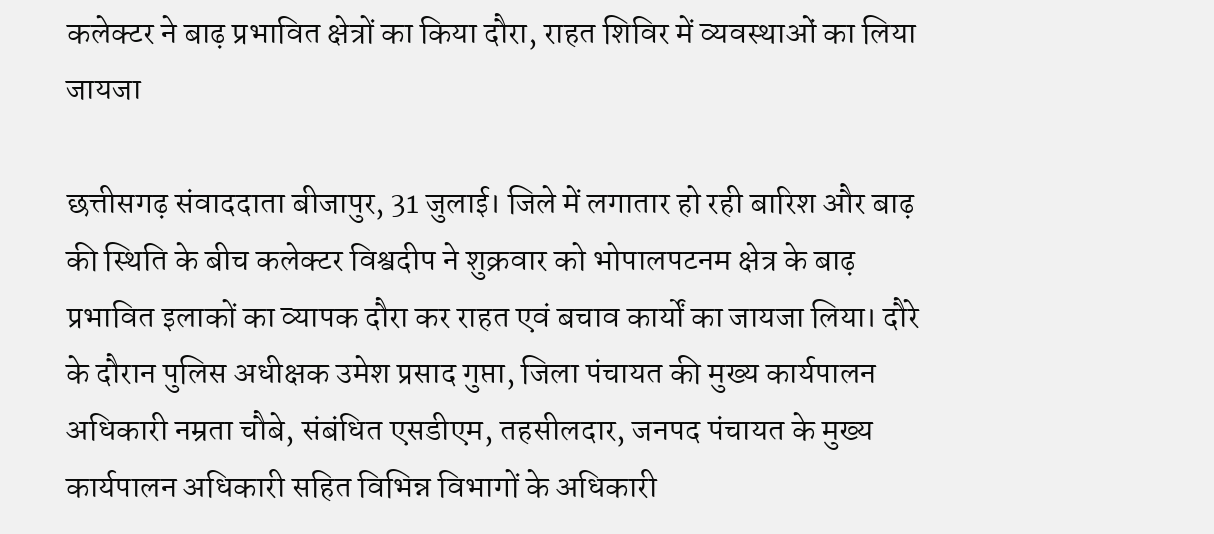कलेक्टर ने बाढ़ प्रभावित क्षेत्रों का किया दौरा, राहत शिविर में व्यवस्थाओं का लिया जायजा

छत्तीसगढ़ संवाददाता बीजापुर, 31 जुलाई। जिले में लगातार हो रही बारिश और बाढ़ की स्थिति के बीच कलेक्टर विश्वदीप ने शुक्रवार को भोपालपटनम क्षेत्र के बाढ़ प्रभावित इलाकों का व्यापक दौरा कर राहत एवं बचाव कार्यों का जायजा लिया। दौरे के दौरान पुलिस अधीक्षक उमेश प्रसाद गुप्ता, जिला पंचायत की मुख्य कार्यपालन अधिकारी नम्रता चौबे, संबंधित एसडीएम, तहसीलदार, जनपद पंचायत के मुख्य कार्यपालन अधिकारी सहित विभिन्न विभागों के अधिकारी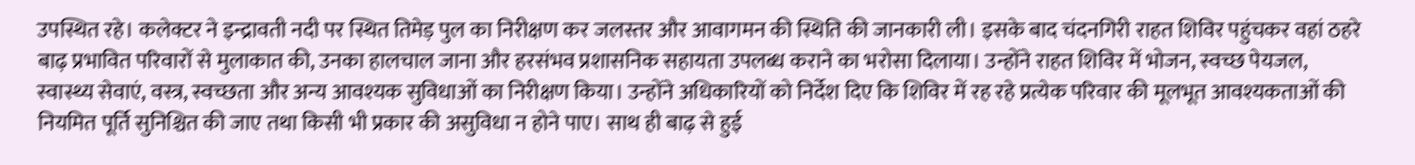उपस्थित रहे। कलेक्टर ने इन्द्रावती नदी पर स्थित तिमेड़ पुल का निरीक्षण कर जलस्तर और आवागमन की स्थिति की जानकारी ली। इसके बाद चंदनगिरी राहत शिविर पहुंचकर वहां ठहरे बाढ़ प्रभावित परिवारों से मुलाकात की, उनका हालचाल जाना और हरसंभव प्रशासनिक सहायता उपलब्ध कराने का भरोसा दिलाया। उन्होंने राहत शिविर में भोजन, स्वच्छ पेयजल, स्वास्थ्य सेवाएं, वस्त्र, स्वच्छता और अन्य आवश्यक सुविधाओं का निरीक्षण किया। उन्होंने अधिकारियों को निर्देश दिए कि शिविर में रह रहे प्रत्येक परिवार की मूलभूत आवश्यकताओं की नियमित पूर्ति सुनिश्चित की जाए तथा किसी भी प्रकार की असुविधा न होने पाए। साथ ही बाढ़ से हुई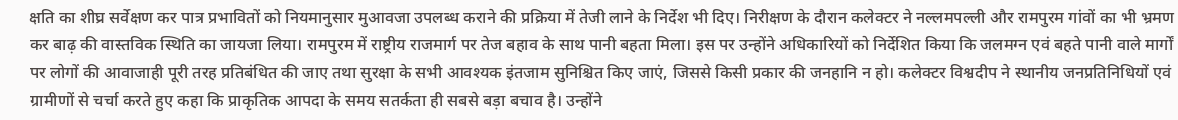क्षति का शीघ्र सर्वेक्षण कर पात्र प्रभावितों को नियमानुसार मुआवजा उपलब्ध कराने की प्रक्रिया में तेजी लाने के निर्देश भी दिए। निरीक्षण के दौरान कलेक्टर ने नल्लमपल्ली और रामपुरम गांवों का भी भ्रमण कर बाढ़ की वास्तविक स्थिति का जायजा लिया। रामपुरम में राष्ट्रीय राजमार्ग पर तेज बहाव के साथ पानी बहता मिला। इस पर उन्होंने अधिकारियों को निर्देशित किया कि जलमग्न एवं बहते पानी वाले मार्गों पर लोगों की आवाजाही पूरी तरह प्रतिबंधित की जाए तथा सुरक्षा के सभी आवश्यक इंतजाम सुनिश्चित किए जाएं, जिससे किसी प्रकार की जनहानि न हो। कलेक्टर विश्वदीप ने स्थानीय जनप्रतिनिधियों एवं ग्रामीणों से चर्चा करते हुए कहा कि प्राकृतिक आपदा के समय सतर्कता ही सबसे बड़ा बचाव है। उन्होंने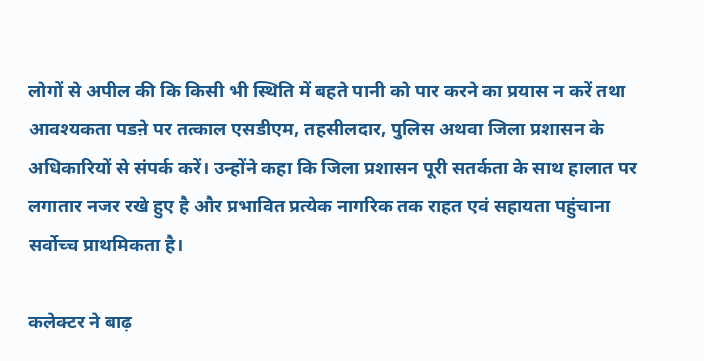लोगों से अपील की कि किसी भी स्थिति में बहते पानी को पार करने का प्रयास न करें तथा आवश्यकता पडऩे पर तत्काल एसडीएम, तहसीलदार, पुलिस अथवा जिला प्रशासन के अधिकारियों से संपर्क करें। उन्होंने कहा कि जिला प्रशासन पूरी सतर्कता के साथ हालात पर लगातार नजर रखे हुए है और प्रभावित प्रत्येक नागरिक तक राहत एवं सहायता पहुंचाना सर्वोच्च प्राथमिकता है।

कलेक्टर ने बाढ़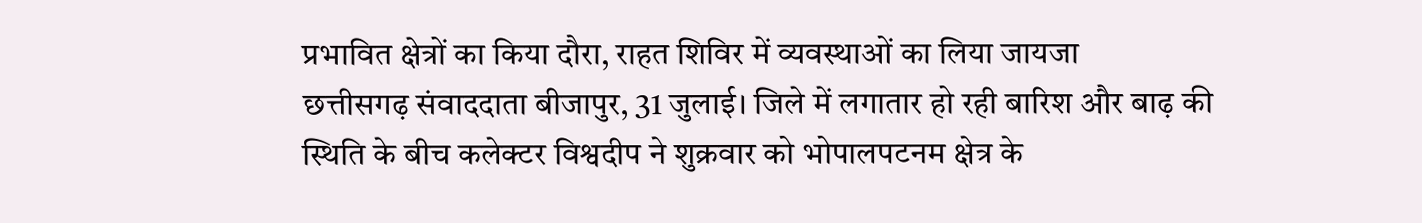प्रभावित क्षेत्रों का किया दौरा, राहत शिविर में व्यवस्थाओं का लिया जायजा
छत्तीसगढ़ संवाददाता बीजापुर, 31 जुलाई। जिले में लगातार हो रही बारिश और बाढ़ की स्थिति के बीच कलेक्टर विश्वदीप ने शुक्रवार को भोपालपटनम क्षेत्र के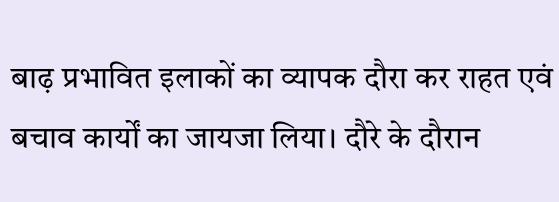बाढ़ प्रभावित इलाकों का व्यापक दौरा कर राहत एवं बचाव कार्यों का जायजा लिया। दौरे के दौरान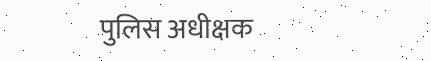पुलिस अधीक्षक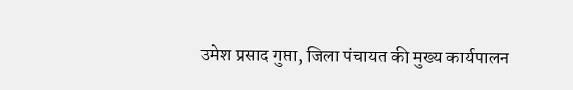उमेश प्रसाद गुप्ता, जिला पंचायत की मुख्य कार्यपालन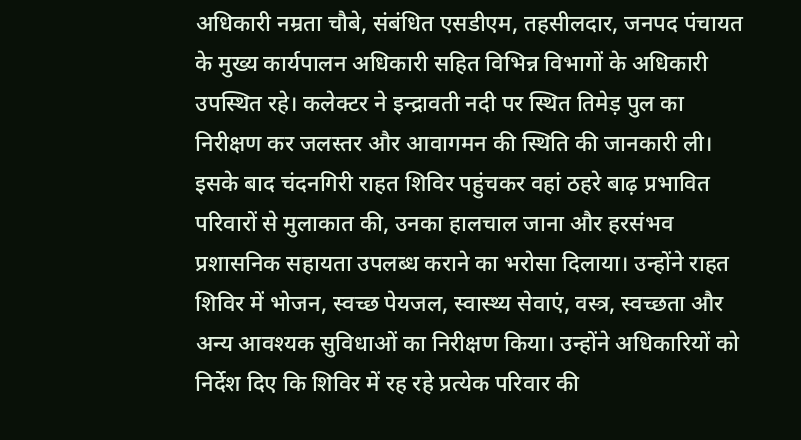अधिकारी नम्रता चौबे, संबंधित एसडीएम, तहसीलदार, जनपद पंचायत के मुख्य कार्यपालन अधिकारी सहित विभिन्न विभागों के अधिकारी उपस्थित रहे। कलेक्टर ने इन्द्रावती नदी पर स्थित तिमेड़ पुल का निरीक्षण कर जलस्तर और आवागमन की स्थिति की जानकारी ली। इसके बाद चंदनगिरी राहत शिविर पहुंचकर वहां ठहरे बाढ़ प्रभावित परिवारों से मुलाकात की, उनका हालचाल जाना और हरसंभव प्रशासनिक सहायता उपलब्ध कराने का भरोसा दिलाया। उन्होंने राहत शिविर में भोजन, स्वच्छ पेयजल, स्वास्थ्य सेवाएं, वस्त्र, स्वच्छता और अन्य आवश्यक सुविधाओं का निरीक्षण किया। उन्होंने अधिकारियों को निर्देश दिए कि शिविर में रह रहे प्रत्येक परिवार की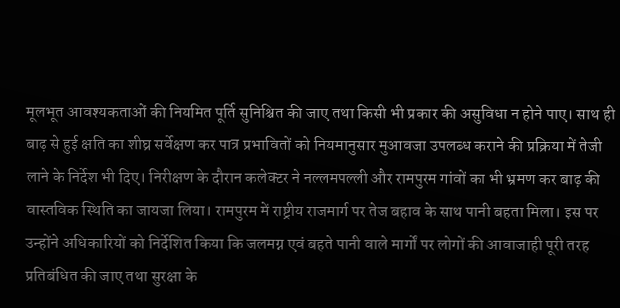मूलभूत आवश्यकताओं की नियमित पूर्ति सुनिश्चित की जाए तथा किसी भी प्रकार की असुविधा न होने पाए। साथ ही बाढ़ से हुई क्षति का शीघ्र सर्वेक्षण कर पात्र प्रभावितों को नियमानुसार मुआवजा उपलब्ध कराने की प्रक्रिया में तेजी लाने के निर्देश भी दिए। निरीक्षण के दौरान कलेक्टर ने नल्लमपल्ली और रामपुरम गांवों का भी भ्रमण कर बाढ़ की वास्तविक स्थिति का जायजा लिया। रामपुरम में राष्ट्रीय राजमार्ग पर तेज बहाव के साथ पानी बहता मिला। इस पर उन्होंने अधिकारियों को निर्देशित किया कि जलमग्न एवं बहते पानी वाले मार्गों पर लोगों की आवाजाही पूरी तरह प्रतिबंधित की जाए तथा सुरक्षा के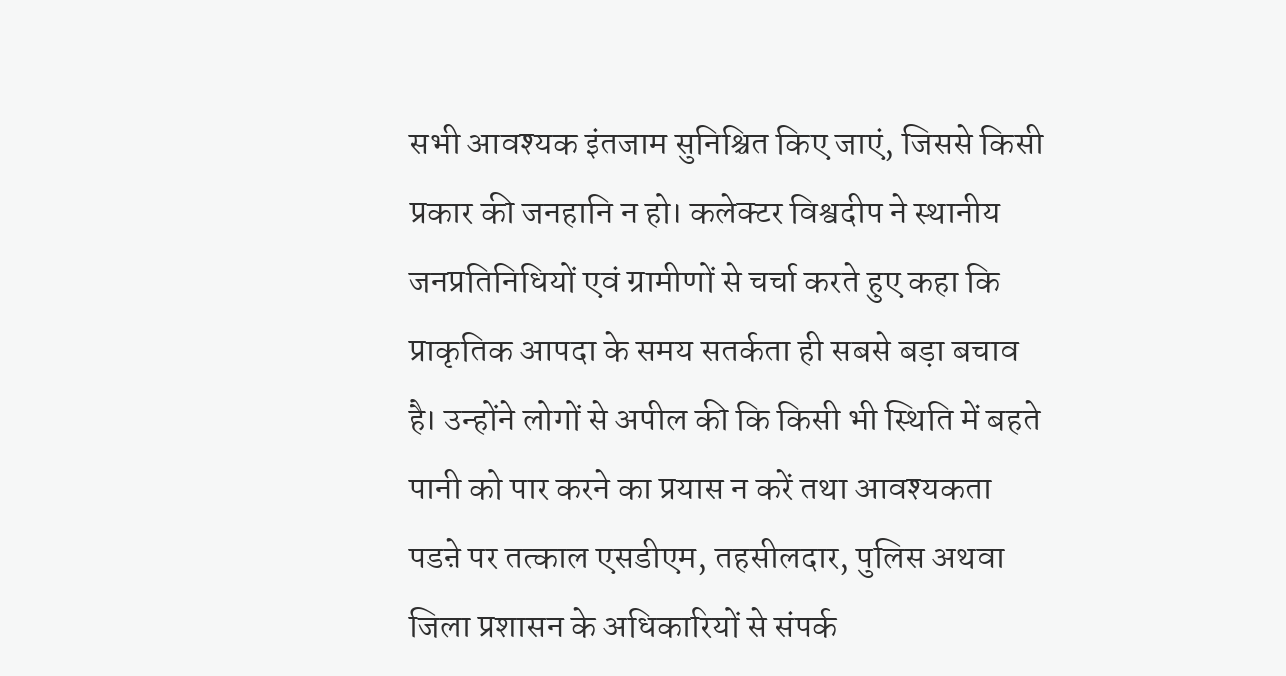सभी आवश्यक इंतजाम सुनिश्चित किए जाएं, जिससे किसी प्रकार की जनहानि न हो। कलेक्टर विश्वदीप ने स्थानीय जनप्रतिनिधियों एवं ग्रामीणों से चर्चा करते हुए कहा कि प्राकृतिक आपदा के समय सतर्कता ही सबसे बड़ा बचाव है। उन्होंने लोगों से अपील की कि किसी भी स्थिति में बहते पानी को पार करने का प्रयास न करें तथा आवश्यकता पडऩे पर तत्काल एसडीएम, तहसीलदार, पुलिस अथवा जिला प्रशासन के अधिकारियों से संपर्क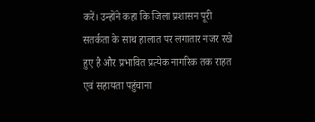करें। उन्होंने कहा कि जिला प्रशासन पूरी सतर्कता के साथ हालात पर लगातार नजर रखे हुए है और प्रभावित प्रत्येक नागरिक तक राहत एवं सहायता पहुंचाना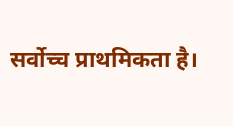सर्वोच्च प्राथमिकता है।